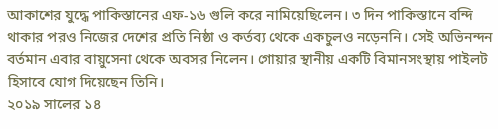আকাশের যুদ্ধে পাকিস্তানের এফ-১৬ গুলি করে নামিয়েছিলেন। ৩ দিন পাকিস্তানে বন্দি থাকার পরও নিজের দেশের প্রতি নিষ্ঠা ও কর্তব্য থেকে একচুলও নড়েননি। সেই অভিনন্দন বর্তমান এবার বায়ুসেনা থেকে অবসর নিলেন। গোয়ার স্থানীয় একটি বিমানসংস্থায় পাইলট হিসাবে যোগ দিয়েছেন তিনি।
২০১৯ সালের ১৪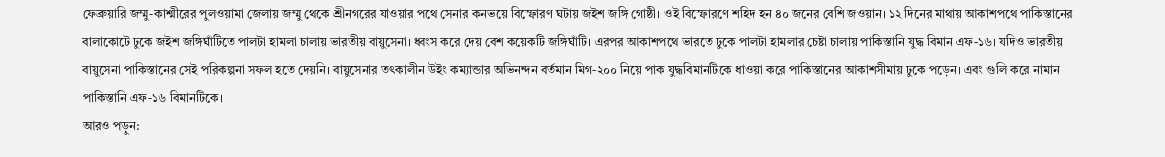ফেব্রুয়ারি জম্মু-কাশ্মীরের পুলওয়ামা জেলায় জম্মু থেকে শ্রীনগরের যাওয়ার পথে সেনার কনভয়ে বিস্ফোরণ ঘটায় জইশ জঙ্গি গোষ্ঠী। ওই বিস্ফোরণে শহিদ হন ৪০ জনের বেশি জওয়ান। ১২ দিনের মাথায় আকাশপথে পাকিস্তানের বালাকোটে ঢুকে জইশ জঙ্গিঘাঁটিতে পালটা হামলা চালায় ভারতীয় বায়ুসেনা। ধ্বংস করে দেয় বেশ কয়েকটি জঙ্গিঘাঁটি। এরপর আকাশপথে ভারতে ঢুকে পালটা হামলার চেষ্টা চালায় পাকিস্তানি যুদ্ধ বিমান এফ-১৬। যদিও ভারতীয় বায়ুসেনা পাকিস্তানের সেই পরিকল্পনা সফল হতে দেয়নি। বায়ুসেনার তৎকালীন উইং কম্যান্ডার অভিনন্দন বর্তমান মিগ-২০০ নিয়ে পাক যুদ্ধবিমানটিকে ধাওয়া করে পাকিস্তানের আকাশসীমায় ঢুকে পড়েন। এবং গুলি করে নামান পাকিস্তানি এফ-১৬ বিমানটিকে।
আরও পড়ুন: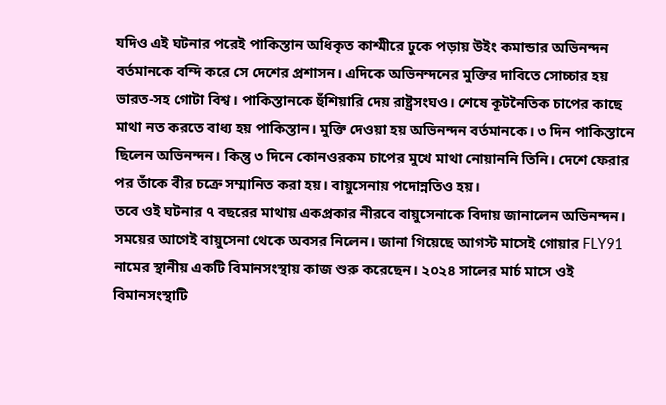যদিও এই ঘটনার পরেই পাকিস্তান অধিকৃত কাশ্মীরে ঢুকে পড়ায় উইং কমান্ডার অভিনন্দন বর্তমানকে বন্দি করে সে দেশের প্রশাসন। এদিকে অভিনন্দনের মুক্তির দাবিতে সোচ্চার হয় ভারত-সহ গোটা বিশ্ব। পাকিস্তানকে হুঁশিয়ারি দেয় রাষ্ট্রসংঘও। শেষে কূটনৈতিক চাপের কাছে মাথা নত করতে বাধ্য হয় পাকিস্তান। মুক্তি দেওয়া হয় অভিনন্দন বর্তমানকে। ৩ দিন পাকিস্তানে ছিলেন অভিনন্দন। কিন্তু ৩ দিনে কোনওরকম চাপের মুখে মাথা নোয়াননি তিনি। দেশে ফেরার পর তাঁকে বীর চক্রে সম্মানিত করা হয়। বায়ুসেনায় পদোন্নতিও হয়।
তবে ওই ঘটনার ৭ বছরের মাথায় একপ্রকার নীরবে বায়ুসেনাকে বিদায় জানালেন অভিনন্দন। সময়ের আগেই বায়ুসেনা থেকে অবসর নিলেন। জানা গিয়েছে আগস্ট মাসেই গোয়ার FLY91 নামের স্থানীয় একটি বিমানসংস্থায় কাজ শুরু করেছেন। ২০২৪ সালের মার্চ মাসে ওই বিমানসংস্থাটি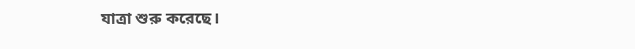যাত্রা শুরু করেছে।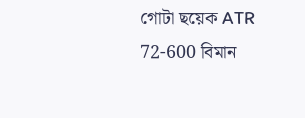গোটা ছয়েক ATR 72-600 বিমান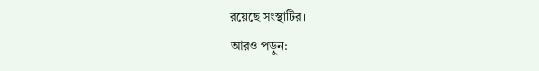রয়েছে সংস্থাটির।
আরও পড়ুন: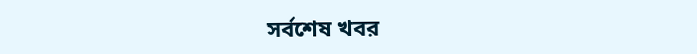সর্বশেষ খবর